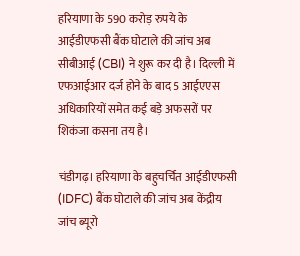हरियाणा के 590 करोड़ रुपये के आईडीएफसी बैंक घोटाले की जांच अब सीबीआई (CBI) ने शुरू कर दी है। दिल्ली में एफआईआर दर्ज होने के बाद 5 आईएएस अधिकारियों समेत कई बड़े अफसरों पर शिकंजा कसना तय है।

चंडीगढ़। हरियाणा के बहुचर्चित आईडीएफसी (IDFC) बैंक घोटाले की जांच अब केंद्रीय जांच ब्यूरो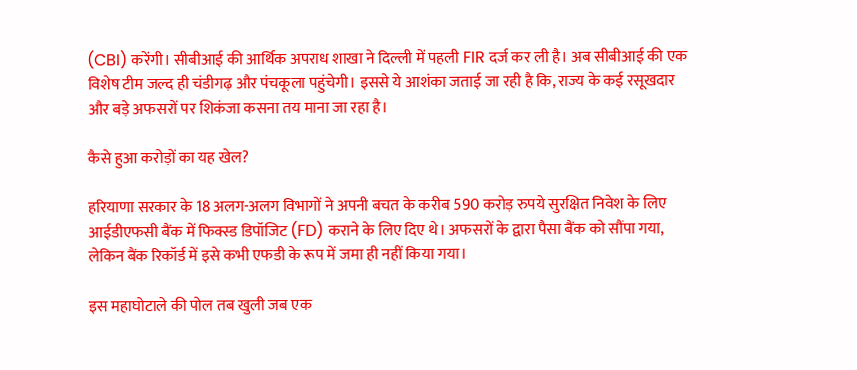(CBI) करेंगी। सीबीआई की आर्थिक अपराध शाखा ने दिल्ली में पहली FIR दर्ज कर ली है। अब सीबीआई की एक विशेष टीम जल्द ही चंडीगढ़ और पंचकूला पहुंचेगी। इससे ये आशंका जताई जा रही है कि, राज्य के कई रसूखदार और बड़े अफसरों पर शिकंजा कसना तय माना जा रहा है।

कैसे हुआ करोड़ों का यह खेल?

हरियाणा सरकार के 18 अलग-अलग विभागों ने अपनी बचत के करीब 590 करोड़ रुपये सुरक्षित निवेश के लिए आईडीएफसी बैंक में फिक्स्ड डिपॉजिट (FD) कराने के लिए दिए थे। अफसरों के द्वारा पैसा बैंक को सौंपा गया, लेकिन बैंक रिकॉर्ड में इसे कभी एफडी के रूप में जमा ही नहीं किया गया।

इस महाघोटाले की पोल तब खुली जब एक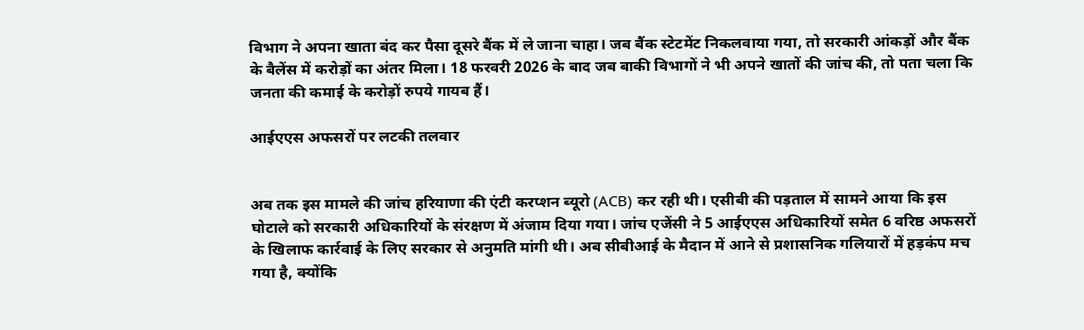विभाग ने अपना खाता बंद कर पैसा दूसरे बैंक में ले जाना चाहा। जब बैंक स्टेटमेंट निकलवाया गया, तो सरकारी आंकड़ों और बैंक के बैलेंस में करोड़ों का अंतर मिला। 18 फरवरी 2026 के बाद जब बाकी विभागों ने भी अपने खातों की जांच की, तो पता चला कि जनता की कमाई के करोड़ों रुपये गायब हैं।

आईएएस अफसरों पर लटकी तलवार


अब तक इस मामले की जांच हरियाणा की एंटी करप्शन ब्यूरो (ACB) कर रही थी। एसीबी की पड़ताल में सामने आया कि इस घोटाले को सरकारी अधिकारियों के संरक्षण में अंजाम दिया गया। जांच एजेंसी ने 5 आईएएस अधिकारियों समेत 6 वरिष्ठ अफसरों के खिलाफ कार्रवाई के लिए सरकार से अनुमति मांगी थी। अब सीबीआई के मैदान में आने से प्रशासनिक गलियारों में हड़कंप मच गया है, क्योंकि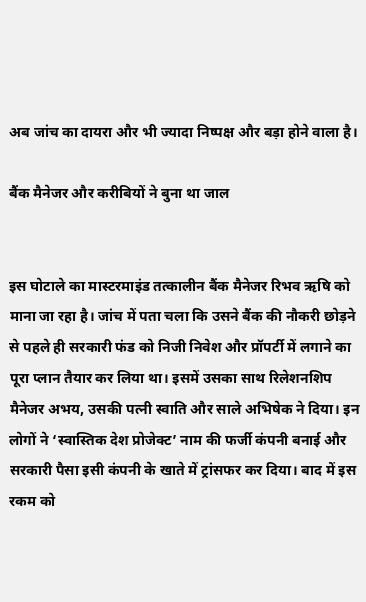अब जांच का दायरा और भी ज्यादा निष्पक्ष और बड़ा होने वाला है।

बैंक मैनेजर और करीबियों ने बुना था जाल


इस घोटाले का मास्टरमाइंड तत्कालीन बैंक मैनेजर रिभव ऋषि को माना जा रहा है। जांच में पता चला कि उसने बैंक की नौकरी छोड़ने से पहले ही सरकारी फंड को निजी निवेश और प्रॉपर्टी में लगाने का पूरा प्लान तैयार कर लिया था। इसमें उसका साथ रिलेशनशिप मैनेजर अभय, उसकी पत्नी स्वाति और साले अभिषेक ने दिया। इन लोगों ने ‘स्वास्तिक देश प्रोजेक्ट’ नाम की फर्जी कंपनी बनाई और सरकारी पैसा इसी कंपनी के खाते में ट्रांसफर कर दिया। बाद में इस रकम को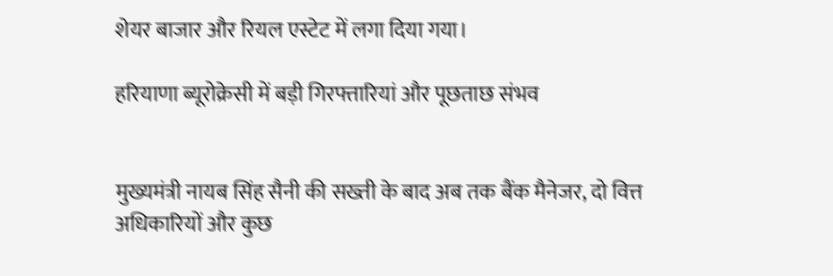शेयर बाजार और रियल एस्टेट में लगा दिया गया।

हरियाणा ब्यूरोक्रेसी में बड़ी गिरफ्तारियां और पूछताछ संभव


मुख्यमंत्री नायब सिंह सैनी की सख्ती के बाद अब तक बैंक मैनेजर, दो वित्त अधिकारियों और कुछ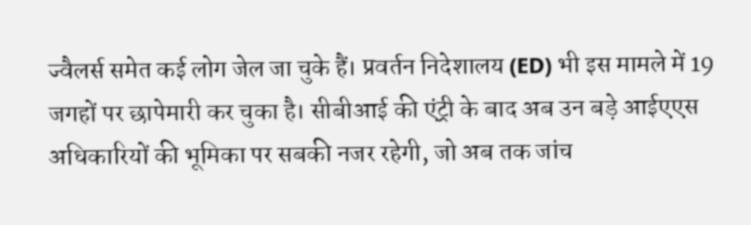ज्वैलर्स समेत कई लोग जेल जा चुके हैं। प्रवर्तन निदेशालय (ED) भी इस मामले में 19 जगहों पर छापेमारी कर चुका है। सीबीआई की एंट्री के बाद अब उन बड़े आईएएस अधिकारियों की भूमिका पर सबकी नजर रहेगी, जो अब तक जांच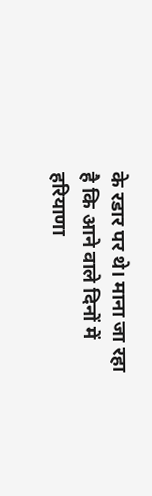के रडार पर थे। माना जा रहा है कि आने वाले दिनों में हरियाणा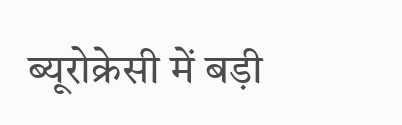ब्यूरोक्रेसी में बड़ी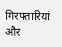गिरफ्तारियां और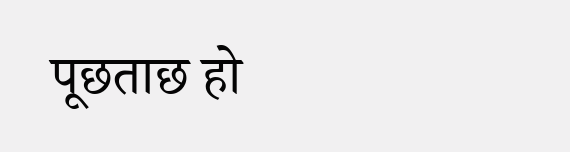पूछताछ हो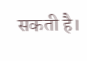सकती है।